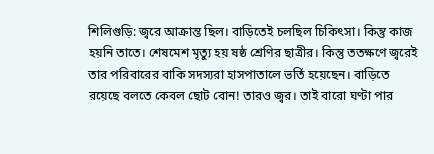শিলিগুড়ি: জ্বরে আক্রান্ত ছিল। বাড়িতেই চলছিল চিকিৎসা। কিন্তু কাজ হয়নি তাতে। শেষমেশ মৃত্যু হয় ষষ্ঠ শ্রেণির ছাত্রীর। কিন্তু ততক্ষণে জ্বরেই তার পরিবারের বাকি সদস্যরা হাসপাতালে ভর্তি হয়েছেন। বাড়িতে রয়েছে বলতে কেবল ছোট বোন! তারও জ্বর। তাই বারো ঘণ্টা পার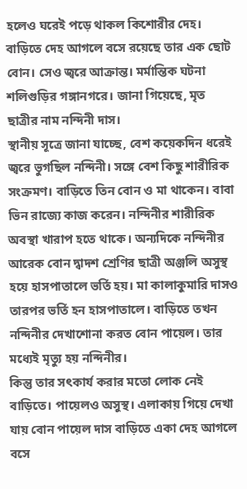হলেও ঘরেই পড়ে থাকল কিশোরীর দেহ। বাড়িতে দেহ আগলে বসে রয়েছে তার এক ছোট বোন। সেও জ্বরে আক্রান্ত। মর্মান্তিক ঘটনা শলিগুড়ির গঙ্গানগরে। জানা গিয়েছে, মৃত ছাত্রীর নাম নন্দিনী দাস।
স্থানীয় সূত্রে জানা যাচ্ছে, বেশ কয়েকদিন ধরেই জ্বরে ভুগছিল নন্দিনী। সঙ্গে বেশ কিছু শারীরিক সংক্রমণ। বাড়িতে তিন বোন ও মা থাকেন। বাবা ভিন রাজ্যে কাজ করেন। নন্দিনীর শারীরিক অবস্থা খারাপ হতে থাকে। অন্যদিকে নন্দিনীর আরেক বোন দ্বাদশ শ্রেণির ছাত্রী অঞ্জলি অসুস্থ হয়ে হাসপাতালে ভর্তি হয়। মা কালাকুমারি দাসও তারপর ভর্তি হন হাসপাতালে। বাড়িতে তখন নন্দিনীর দেখাশোনা করত বোন পায়েল। তার মধ্যেই মৃত্যু হয় নন্দিনীর।
কিন্তু তার সৎকার্য করার মতো লোক নেই বাড়িতে। পায়েলও অসুস্থ। এলাকায় গিয়ে দেখা যায় বোন পায়েল দাস বাড়িতে একা দেহ আগলে বসে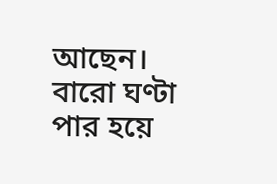আছেন। বারো ঘণ্টা পার হয়ে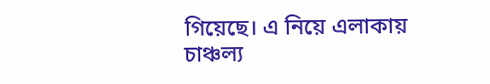গিয়েছে। এ নিয়ে এলাকায় চাঞ্চল্য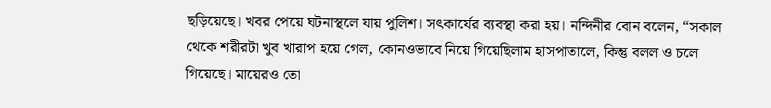ছড়িয়েছে। খবর পেয়ে ঘটনাস্থলে যায় পুলিশ। সৎকার্যের ব্যবস্থা করা হয়। নন্দিনীর বোন বলেন, “সকাল থেকে শরীরটা খুব খারাপ হয়ে গেল, কোনওভাবে নিয়ে গিয়েছিলাম হাসপাতালে, কিন্তু বলল ও চলে গিয়েছে। মায়েরও তো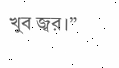খুব জ্বর।”